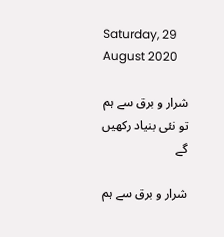Saturday, 29 August 2020

شرار و برق سے ہم تو نئی بنیاد رکھیں گے

شرار و برق سے ہم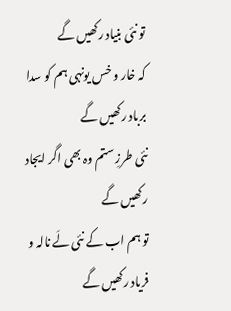تو نئی بنیاد رکھیں گے
کہ خار و خس یونہی ہم کو سدا برباد رکھیں گے
نئی طرزِ ستم وہ بھی اگر ایجاد رکھیں گے
تو ہم اب کے نئی لَے نالہ و فریاد رکھیں گے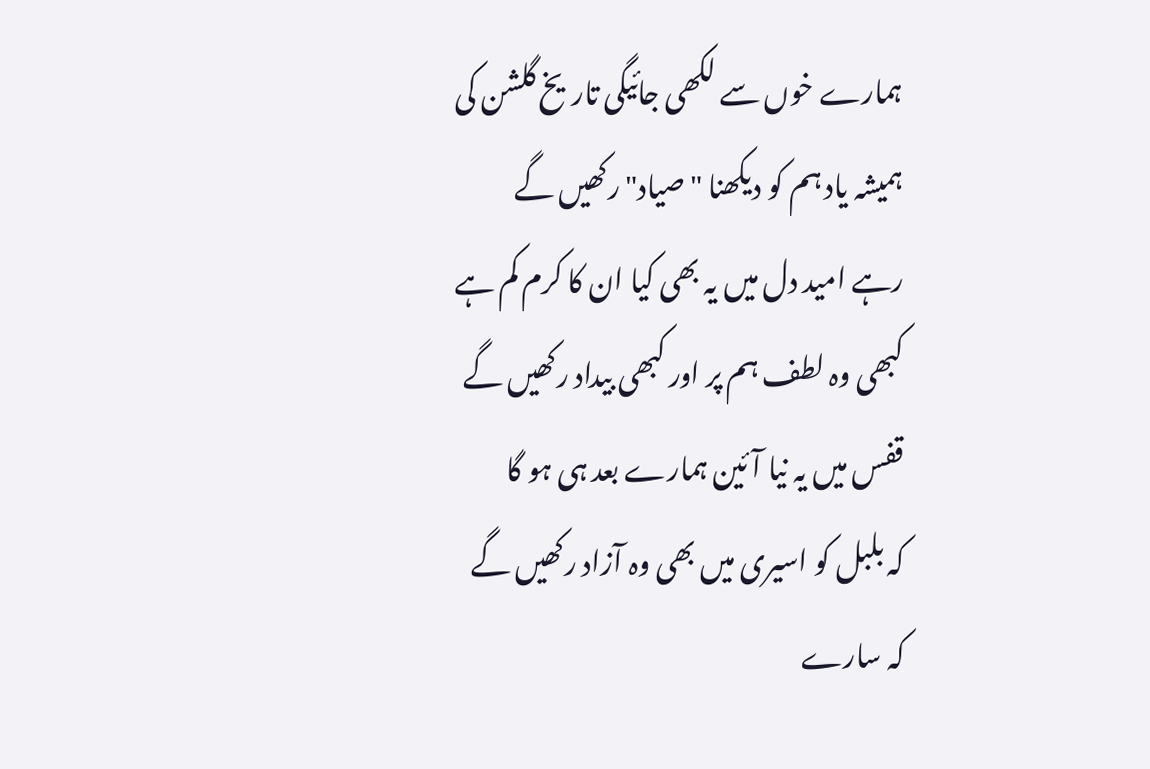ہمارے خوں سے لکھی جائیگی تاریخ گلشن کی
ہمیشہ یاد ہم کو دیکھنا "صیاد" رکھیں گے
رہے امید دل میں یہ بھی کیا ان کا کرم کم ہے
کبھی وہ لطف ہم پر اور کبھی بیداد رکھیں گے
قفس میں یہ نیا آئین ہمارے بعد ہی ہو گا
کہ بلبل کو اسیری میں بھی وہ آزاد رکھیں گے
کہ سارے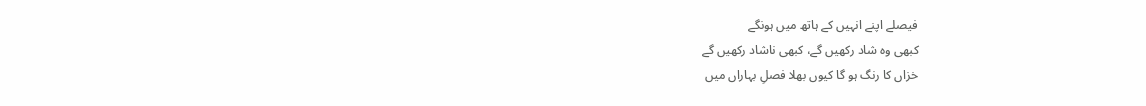فیصلے اپنے انہیں کے ہاتھ میں ہونگے
کبھی وہ شاد رکھیں گے، کبھی ناشاد رکھیں گے
خزاں کا رنگ ہو گا کیوں بھلا فصلِ بہاراں میں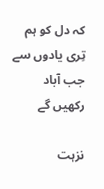کہ دل کو ہم تِری یادوں سے جب آباد رکھیں گے

نزہت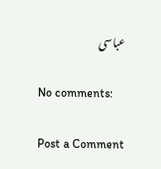عباسی

No comments:

Post a Comment